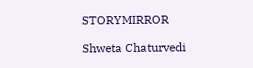STORYMIRROR

Shweta Chaturvedi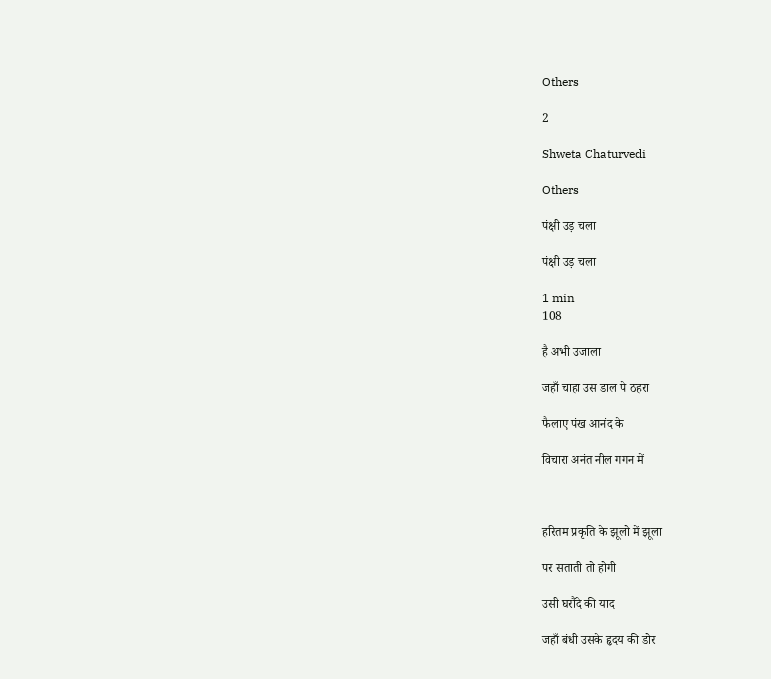Others

2

Shweta Chaturvedi

Others

पंक्षी उड़ चला

पंक्षी उड़ चला

1 min
108

है अभी उजाला

जहाँ चाहा उस डाल पे ठहरा

फैलाए पंख आनंद के

विचारा अनंत नील गगन में



हरितम प्रकृति के झूलो में झूला

पर सताती तो होगी

उसी घरौंदे की याद

जहाँ बंधी उसके हृदय की डोर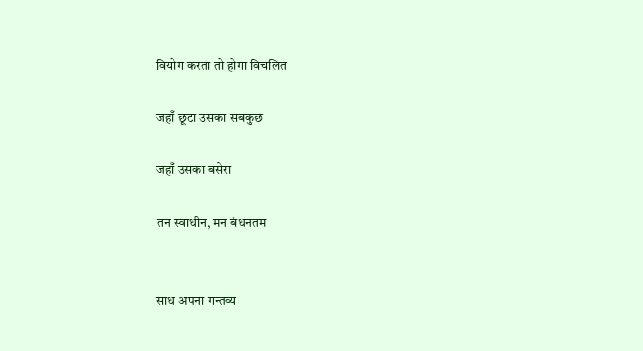वियोग करता तो होगा विचलित

जहाँ छूटा उसका सबकुछ

जहाँ उसका बसेरा

तन स्वाधीन, मन बंधनतम


साध अपना गन्तव्य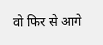वो फिर से आगे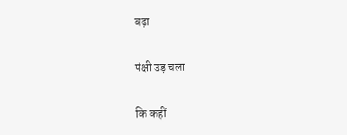बढ़ा

पंक्षी उड़ चला

कि कहीं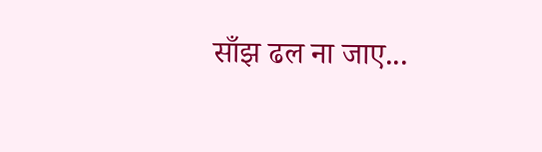साँझ ढल ना जाए...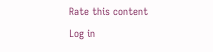Rate this content
Log in